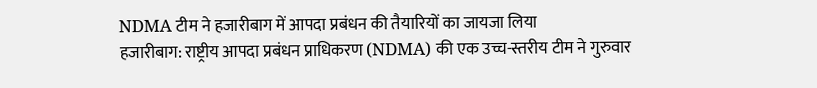NDMA टीम ने हजारीबाग में आपदा प्रबंधन की तैयारियों का जायजा लिया
हजारीबाग: राष्ट्रीय आपदा प्रबंधन प्राधिकरण (NDMA) की एक उच्च-स्तरीय टीम ने गुरुवार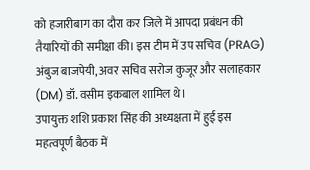को हजारीबाग का दौरा कर जिले में आपदा प्रबंधन की तैयारियों की समीक्षा की। इस टीम में उप सचिव (PRAG) अंबुज बाजपेयी, अवर सचिव सरोज कुजूर और सलाहकार (DM) डॉ. वसीम इकबाल शामिल थे।
उपायुक्त शशि प्रकाश सिंह की अध्यक्षता में हुई इस महत्वपूर्ण बैठक में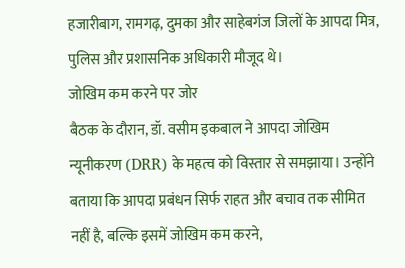हजारीबाग, रामगढ़, दुमका और साहेबगंज जिलों के आपदा मित्र, पुलिस और प्रशासनिक अधिकारी मौजूद थे।
जोखिम कम करने पर जोर
बैठक के दौरान, डॉ. वसीम इकबाल ने आपदा जोखिम न्यूनीकरण (DRR) के महत्व को विस्तार से समझाया। उन्होंने बताया कि आपदा प्रबंधन सिर्फ राहत और बचाव तक सीमित नहीं है, बल्कि इसमें जोखिम कम करने,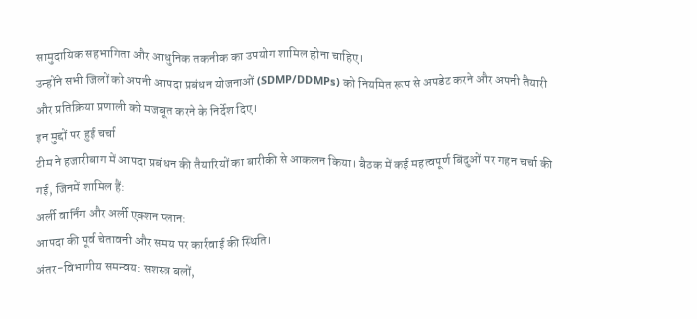सामुदायिक सहभागिता और आधुनिक तकनीक का उपयोग शामिल होना चाहिए।
उन्होंने सभी जिलों को अपनी आपदा प्रबंधन योजनाओं (SDMP/DDMPs) को नियमित रूप से अपडेट करने और अपनी तैयारी और प्रतिक्रिया प्रणाली को मजबूत करने के निर्देश दिए।
इन मुद्दों पर हुई चर्चा
टीम ने हजारीबाग में आपदा प्रबंधन की तैयारियों का बारीकी से आकलन किया। बैठक में कई महत्वपूर्ण बिंदुओं पर गहन चर्चा की गई, जिनमें शामिल हैं:
अर्ली वार्निंग और अर्ली एक्शन प्लान:
आपदा की पूर्व चेतावनी और समय पर कार्रवाई की स्थिति।
अंतर-विभागीय समन्वय: सशस्त्र बलों,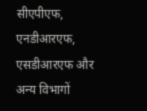सीएपीएफ, एनडीआरएफ, एसडीआरएफ और अन्य विभागों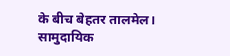के बीच बेहतर तालमेल।
सामुदायिक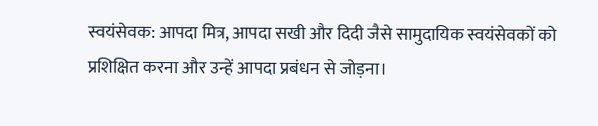स्वयंसेवक: आपदा मित्र, आपदा सखी और दिदी जैसे सामुदायिक स्वयंसेवकों को प्रशिक्षित करना और उन्हें आपदा प्रबंधन से जोड़ना।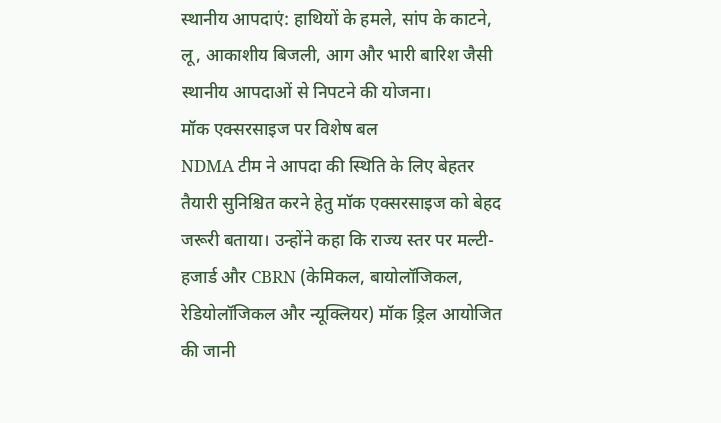स्थानीय आपदाएं: हाथियों के हमले, सांप के काटने, लू, आकाशीय बिजली, आग और भारी बारिश जैसी स्थानीय आपदाओं से निपटने की योजना।
मॉक एक्सरसाइज पर विशेष बल
NDMA टीम ने आपदा की स्थिति के लिए बेहतर तैयारी सुनिश्चित करने हेतु मॉक एक्सरसाइज को बेहद जरूरी बताया। उन्होंने कहा कि राज्य स्तर पर मल्टी-हजार्ड और CBRN (केमिकल, बायोलॉजिकल, रेडियोलॉजिकल और न्यूक्लियर) मॉक ड्रिल आयोजित की जानी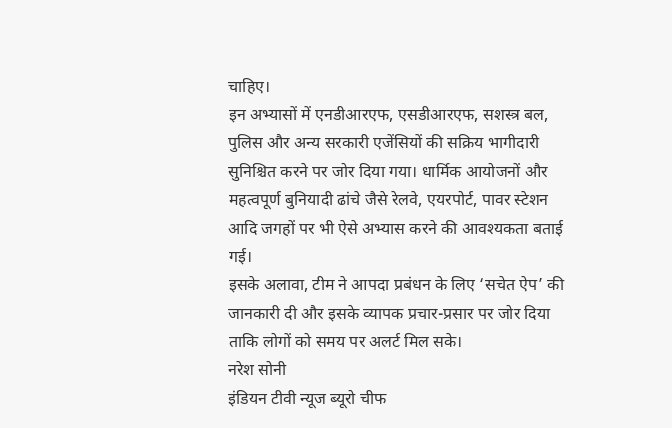चाहिए।
इन अभ्यासों में एनडीआरएफ, एसडीआरएफ, सशस्त्र बल, पुलिस और अन्य सरकारी एजेंसियों की सक्रिय भागीदारी सुनिश्चित करने पर जोर दिया गया। धार्मिक आयोजनों और महत्वपूर्ण बुनियादी ढांचे जैसे रेलवे, एयरपोर्ट, पावर स्टेशन आदि जगहों पर भी ऐसे अभ्यास करने की आवश्यकता बताई गई।
इसके अलावा, टीम ने आपदा प्रबंधन के लिए ‘सचेत ऐप’ की जानकारी दी और इसके व्यापक प्रचार-प्रसार पर जोर दिया ताकि लोगों को समय पर अलर्ट मिल सके।
नरेश सोनी
इंडियन टीवी न्यूज ब्यूरो चीफ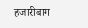हजारीबाग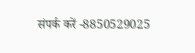संपर्क करें -8850529025